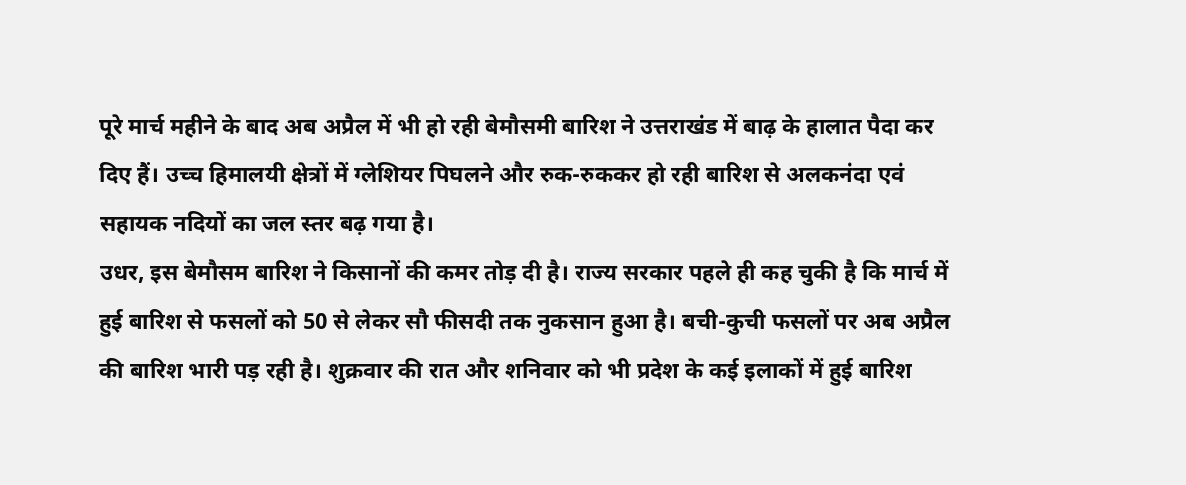पूरे मार्च महीने के बाद अब अप्रैल में भी हो रही बेमौसमी बारिश ने उत्तराखंड में बाढ़ के हालात पैदा कर दिए हैं। उच्च हिमालयी क्षेत्रों में ग्लेशियर पिघलने और रुक-रुककर हो रही बारिश से अलकनंदा एवं सहायक नदियों का जल स्तर बढ़ गया है।
उधर, इस बेमौसम बारिश ने किसानों की कमर तोड़ दी है। राज्य सरकार पहले ही कह चुकी है कि मार्च में हुई बारिश से फसलों को 50 से लेकर सौ फीसदी तक नुकसान हुआ है। बची-कुची फसलों पर अब अप्रैल की बारिश भारी पड़ रही है। शुक्रवार की रात और शनिवार को भी प्रदेश के कई इलाकों में हुई बारिश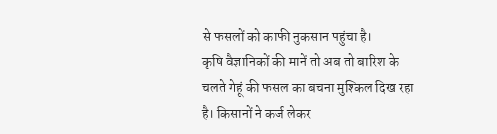से फसलों को काफी नुकसान पहुंचा है।
कृषि वैज्ञानिकों की मानें तो अब तो बारिश के चलते गेहूं की फसल का बचना मुश्किल दिख रहा है। किसानों ने कर्ज लेकर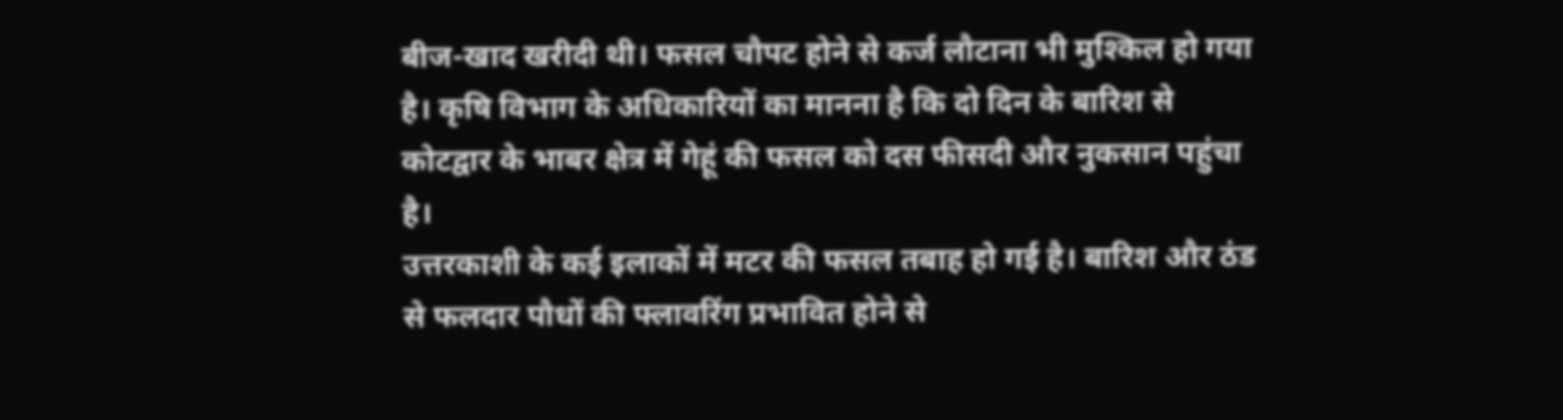बीज-खाद खरीदी थी। फसल चौपट होने से कर्ज लौटाना भी मुश्किल हो गया है। कृषि विभाग के अधिकारियों का मानना है कि दो दिन के बारिश से कोटद्वार के भाबर क्षेत्र में गेहूं की फसल को दस फीसदी और नुकसान पहुंचा है।
उत्तरकाशी के कई इलाकों में मटर की फसल तबाह हो गई है। बारिश और ठंड से फलदार पौधों की फ्लावरिंग प्रभावित होने से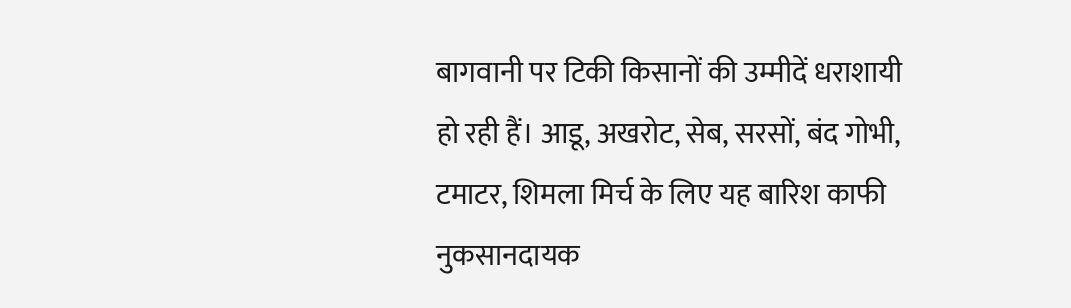बागवानी पर टिकी किसानों की उम्मीदें धराशायी हो रही हैं। आडू, अखरोट, सेब, सरसों, बंद गोभी, टमाटर, शिमला मिर्च के लिए यह बारिश काफी नुकसानदायक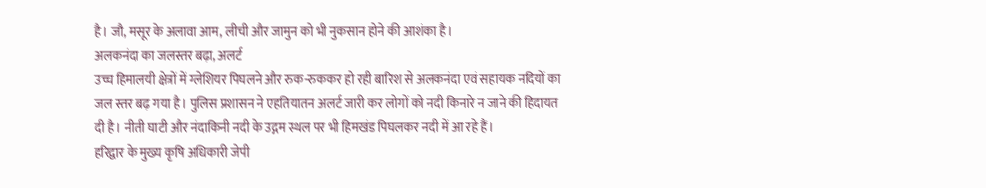है। जौ, मसूर के अलावा आम, लीची और जामुन को भी नुकसान होने की आशंका है।
अलकनंदा का जलस्तर बढ़ा, अलर्ट
उच्च हिमालयी क्षेत्रों में ग्लेशियर पिघलने और रुक-रुककर हो रही बारिश से अलकनंदा एवं सहायक नदियों का जल स्तर बढ़ गया है। पुलिस प्रशासन ने एहतियातन अलर्ट जारी कर लोगों को नदी किनारे न जाने की हिदायत दी है। नीती घाटी और नंदाकिनी नदी के उद्गम स्थल पर भी हिमखंड पिघलकर नदी में आ रहे हैं।
हरिद्वार के मुख्य कृषि अधिकारी जेपी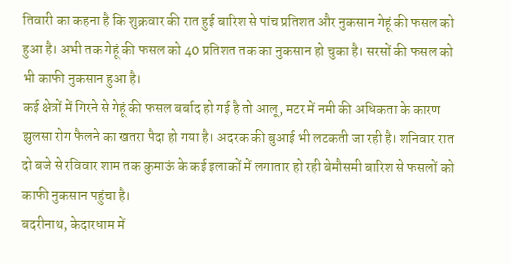तिवारी का कहना है कि शुक्रवार की रात हुई बारिश से पांच प्रतिशत और नुकसान गेहूं की फसल को हुआ है। अभी तक गेहूं की फसल को 40 प्रतिशत तक का नुकसान हो चुका है। सरसों की फसल को भी काफी नुकसान हुआ है।
कई क्षेत्रों में गिरने से गेहूं की फसल बर्बाद हो गई है तो आलू, मटर में नमी की अधिकता के कारण झुलसा रोग फैलने का खतरा पैदा हो गया है। अदरक की बुआई भी लटकती जा रही है। शनिवार रात दो बजे से रविवार शाम तक कुमाऊं के कई इलाकों में लगातार हो रही बेमौसमी बारिश से फसलों को काफी नुकसान पहुंचा है।
बदरीनाथ, केदारधाम में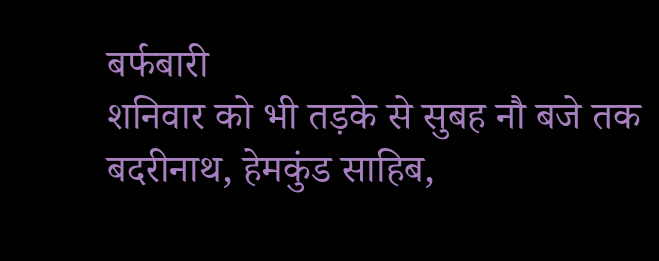बर्फबारी
शनिवार को भी तड़के से सुबह नौ बजे तक बदरीनाथ, हेमकुंड साहिब,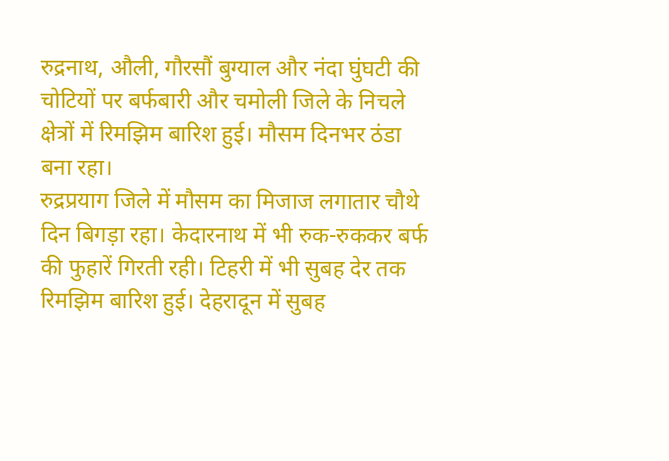रुद्रनाथ, औली, गौरसौं बुग्याल और नंदा घुंघटी की चोटियों पर बर्फबारी और चमोली जिले के निचले क्षेत्रों में रिमझिम बारिश हुई। मौसम दिनभर ठंडा बना रहा।
रुद्रप्रयाग जिले में मौसम का मिजाज लगातार चौथे दिन बिगड़ा रहा। केदारनाथ में भी रुक-रुककर बर्फ की फुहारें गिरती रही। टिहरी में भी सुबह देर तक रिमझिम बारिश हुई। देहरादून में सुबह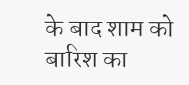के बाद शाम को बारिश का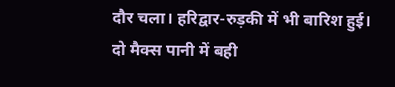दौर चला। हरिद्वार-रुड़की में भी बारिश हुई।
दो मैक्स पानी में बही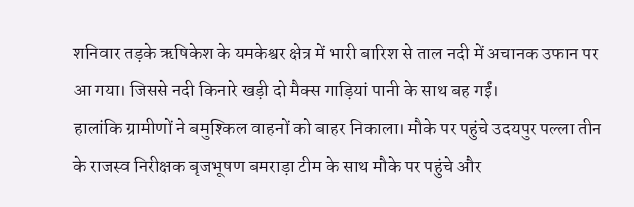शनिवार तड़के ऋषिकेश के यमकेश्वर क्षेत्र में भारी बारिश से ताल नदी में अचानक उफान पर आ गया। जिससे नदी किनारे खड़ी दो मैक्स गाड़ियां पानी के साथ बह गईं।
हालांकि ग्रामीणों ने बमुश्किल वाहनों को बाहर निकाला। मौके पर पहुंचे उदयपुर पल्ला तीन के राजस्व निरीक्षक बृजभूषण बमराड़ा टीम के साथ मौके पर पहुंचे और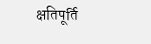क्षतिपूर्ति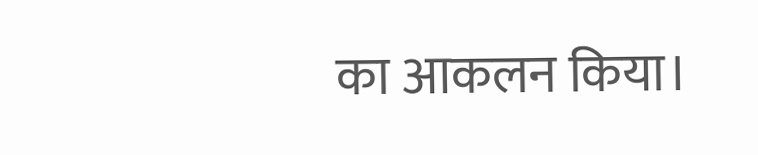का आकलन किया।